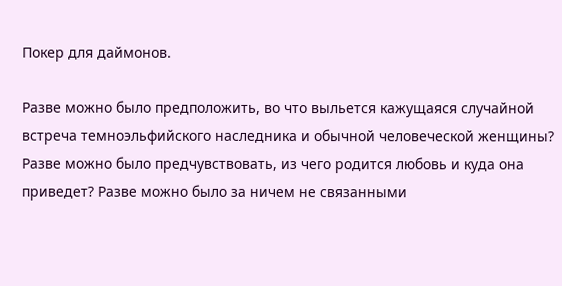Покер для даймонов.

Разве можно было предположить, во что выльется кажущаяся случайной встреча темноэльфийского наследника и обычной человеческой женщины? Разве можно было предчувствовать, из чего родится любовь и куда она приведет? Разве можно было за ничем не связанными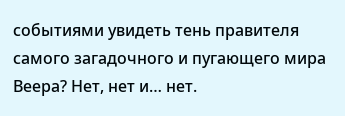событиями увидеть тень правителя самого загадочного и пугающего мира Веера? Нет, нет и… нет.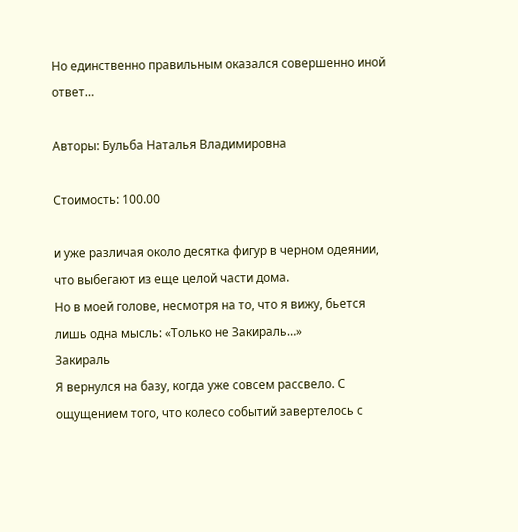Но единственно правильным оказался совершенно иной ответ…

Авторы: Бульба Наталья Владимировна

Стоимость: 100.00

и уже различая около десятка фигур в черном одеянии, что выбегают из еще целой части дома.
Но в моей голове, несмотря на то, что я вижу, бьется лишь одна мысль: «Только не Закираль…»
Закираль
Я вернулся на базу, когда уже совсем рассвело. С ощущением того, что колесо событий завертелось с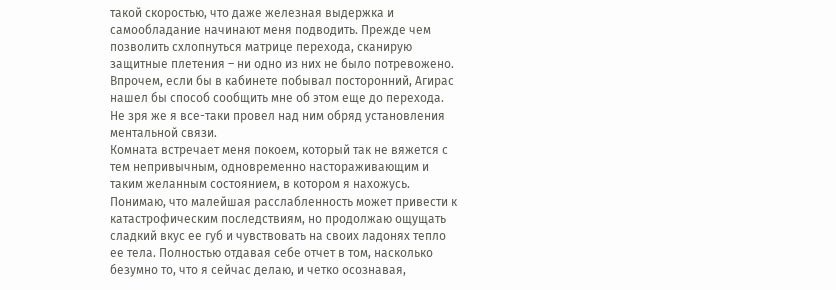такой скоростью, что даже железная выдержка и самообладание начинают меня подводить. Прежде чем позволить схлопнуться матрице перехода, сканирую защитные плетения – ни одно из них не было потревожено. Впрочем, если бы в кабинете побывал посторонний, Агирас нашел бы способ сообщить мне об этом еще до перехода. Не зря же я все-таки провел над ним обряд установления ментальной связи.
Комната встречает меня покоем, который так не вяжется с тем непривычным, одновременно настораживающим и таким желанным состоянием, в котором я нахожусь. Понимаю, что малейшая расслабленность может привести к катастрофическим последствиям, но продолжаю ощущать сладкий вкус ее губ и чувствовать на своих ладонях тепло ее тела. Полностью отдавая себе отчет в том, насколько безумно то, что я сейчас делаю, и четко осознавая,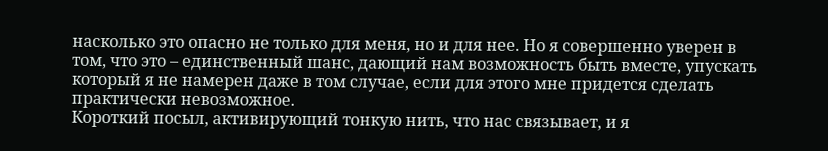насколько это опасно не только для меня, но и для нее. Но я совершенно уверен в том, что это – единственный шанс, дающий нам возможность быть вместе, упускать который я не намерен даже в том случае, если для этого мне придется сделать практически невозможное.
Короткий посыл, активирующий тонкую нить, что нас связывает, и я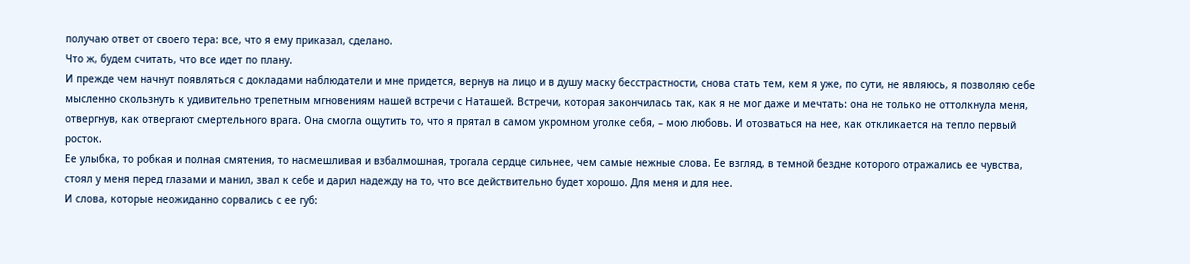получаю ответ от своего тера: все, что я ему приказал, сделано.
Что ж, будем считать, что все идет по плану.
И прежде чем начнут появляться с докладами наблюдатели и мне придется, вернув на лицо и в душу маску бесстрастности, снова стать тем, кем я уже, по сути, не являюсь, я позволяю себе мысленно скользнуть к удивительно трепетным мгновениям нашей встречи с Наташей. Встречи, которая закончилась так, как я не мог даже и мечтать: она не только не оттолкнула меня, отвергнув, как отвергают смертельного врага. Она смогла ощутить то, что я прятал в самом укромном уголке себя, – мою любовь. И отозваться на нее, как откликается на тепло первый росток.
Ее улыбка, то робкая и полная смятения, то насмешливая и взбалмошная, трогала сердце сильнее, чем самые нежные слова. Ее взгляд, в темной бездне которого отражались ее чувства, стоял у меня перед глазами и манил, звал к себе и дарил надежду на то, что все действительно будет хорошо. Для меня и для нее.
И слова, которые неожиданно сорвались с ее губ: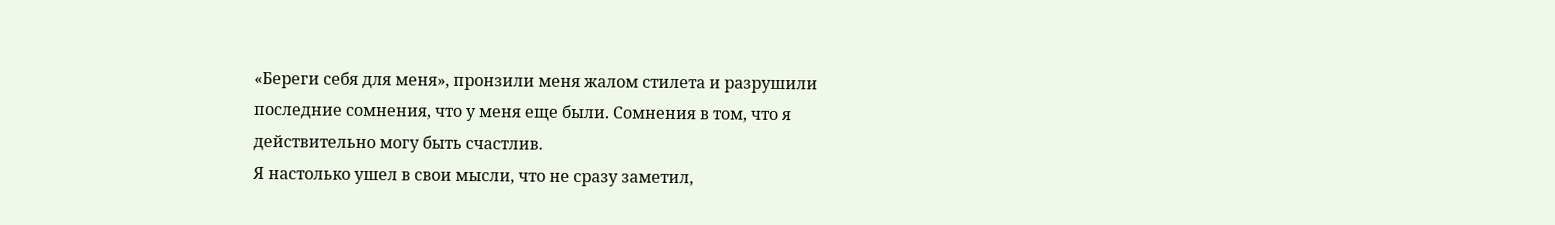«Береги себя для меня», пронзили меня жалом стилета и разрушили последние сомнения, что у меня еще были. Сомнения в том, что я действительно могу быть счастлив.
Я настолько ушел в свои мысли, что не сразу заметил,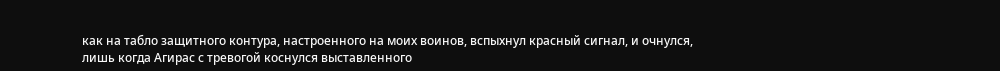как на табло защитного контура, настроенного на моих воинов, вспыхнул красный сигнал, и очнулся, лишь когда Агирас с тревогой коснулся выставленного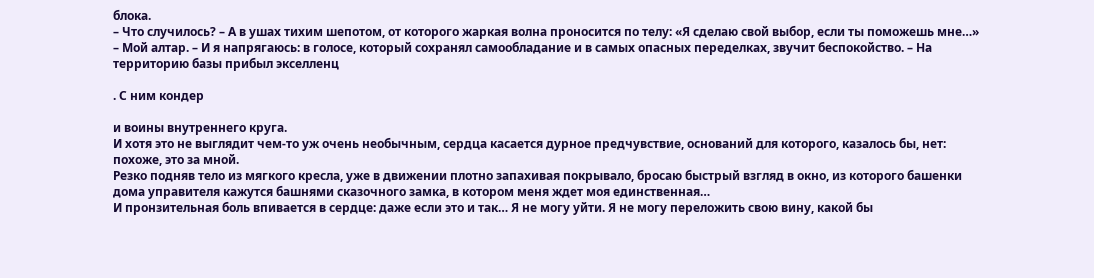блока.
– Что случилось? – А в ушах тихим шепотом, от которого жаркая волна проносится по телу: «Я сделаю свой выбор, если ты поможешь мне…»
– Мой алтар. – И я напрягаюсь: в голосе, который сохранял самообладание и в самых опасных переделках, звучит беспокойство. – На территорию базы прибыл экселленц

. С ним кондер

и воины внутреннего круга.
И хотя это не выглядит чем-то уж очень необычным, сердца касается дурное предчувствие, оснований для которого, казалось бы, нет: похоже, это за мной.
Резко подняв тело из мягкого кресла, уже в движении плотно запахивая покрывало, бросаю быстрый взгляд в окно, из которого башенки дома управителя кажутся башнями сказочного замка, в котором меня ждет моя единственная…
И пронзительная боль впивается в сердце: даже если это и так… Я не могу уйти. Я не могу переложить свою вину, какой бы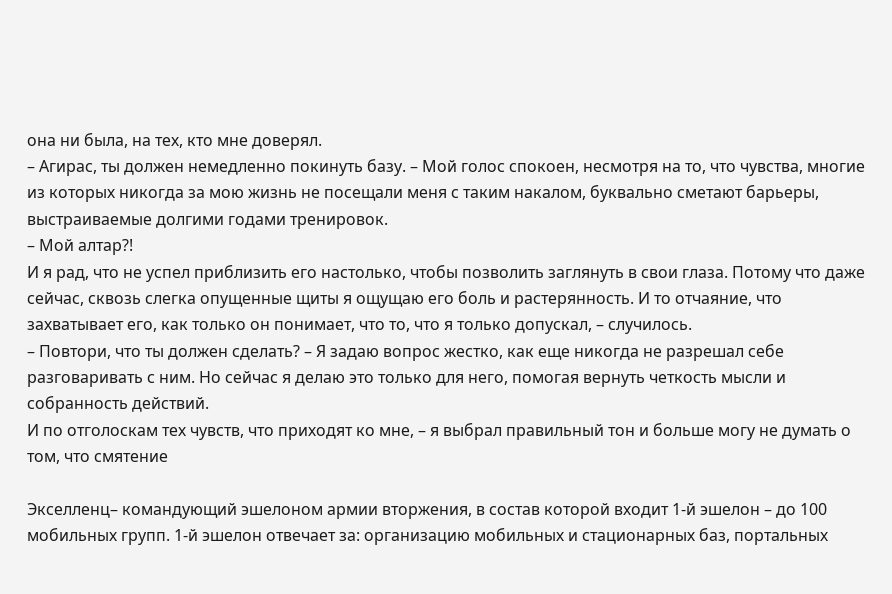она ни была, на тех, кто мне доверял.
– Агирас, ты должен немедленно покинуть базу. – Мой голос спокоен, несмотря на то, что чувства, многие из которых никогда за мою жизнь не посещали меня с таким накалом, буквально сметают барьеры, выстраиваемые долгими годами тренировок.
– Мой алтар?!
И я рад, что не успел приблизить его настолько, чтобы позволить заглянуть в свои глаза. Потому что даже сейчас, сквозь слегка опущенные щиты я ощущаю его боль и растерянность. И то отчаяние, что захватывает его, как только он понимает, что то, что я только допускал, – случилось.
– Повтори, что ты должен сделать? – Я задаю вопрос жестко, как еще никогда не разрешал себе разговаривать с ним. Но сейчас я делаю это только для него, помогая вернуть четкость мысли и собранность действий.
И по отголоскам тех чувств, что приходят ко мне, – я выбрал правильный тон и больше могу не думать о том, что смятение

Экселленц– командующий эшелоном армии вторжения, в состав которой входит 1-й эшелон – до 100 мобильных групп. 1-й эшелон отвечает за: организацию мобильных и стационарных баз, портальных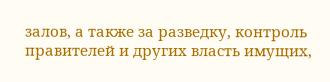залов, а также за разведку, контроль правителей и других власть имущих,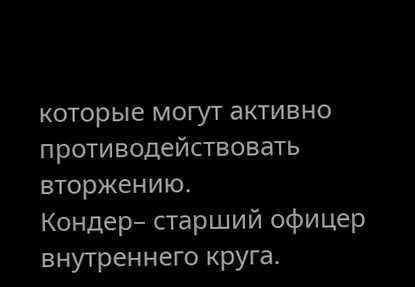которые могут активно противодействовать вторжению.
Кондер– старший офицер внутреннего круга.